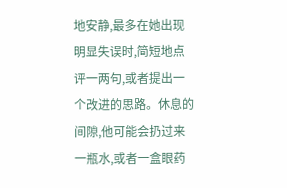地安静,最多在她出现明显失误时,简短地点评一两句,或者提出一个改进的思路。休息的间隙,他可能会扔过来一瓶水,或者一盒眼药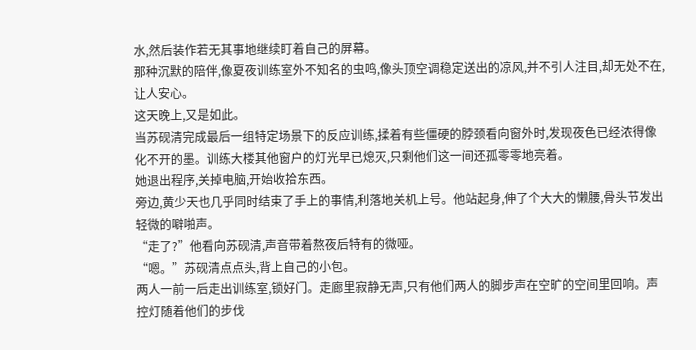水,然后装作若无其事地继续盯着自己的屏幕。
那种沉默的陪伴,像夏夜训练室外不知名的虫鸣,像头顶空调稳定送出的凉风,并不引人注目,却无处不在,让人安心。
这天晚上,又是如此。
当苏砚清完成最后一组特定场景下的反应训练,揉着有些僵硬的脖颈看向窗外时,发现夜色已经浓得像化不开的墨。训练大楼其他窗户的灯光早已熄灭,只剩他们这一间还孤零零地亮着。
她退出程序,关掉电脑,开始收拾东西。
旁边,黄少天也几乎同时结束了手上的事情,利落地关机上号。他站起身,伸了个大大的懒腰,骨头节发出轻微的噼啪声。
“走了?”他看向苏砚清,声音带着熬夜后特有的微哑。
“嗯。”苏砚清点点头,背上自己的小包。
两人一前一后走出训练室,锁好门。走廊里寂静无声,只有他们两人的脚步声在空旷的空间里回响。声控灯随着他们的步伐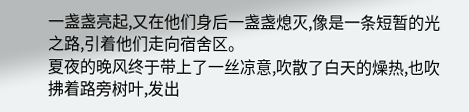一盏盏亮起,又在他们身后一盏盏熄灭,像是一条短暂的光之路,引着他们走向宿舍区。
夏夜的晚风终于带上了一丝凉意,吹散了白天的燥热,也吹拂着路旁树叶,发出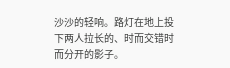沙沙的轻响。路灯在地上投下两人拉长的、时而交错时而分开的影子。